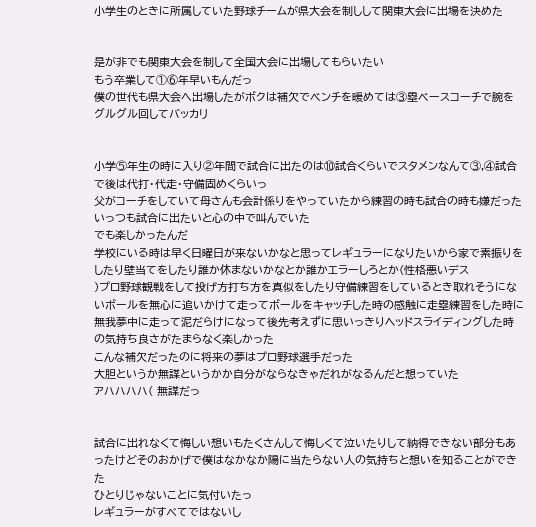小学生のときに所属していた野球チームが県大会を制しして関東大会に出場を決めた


是が非でも関東大会を制して全国大会に出場してもらいたい
もう卒業して①⑥年早いもんだっ
僕の世代も県大会へ出場したがボクは補欠でベンチを暖めては③塁ベースコーチで腕をグルグル回してバッカリ


小学⑤年生の時に入り②年間で試合に出たのは⑩試合くらいでスタメンなんて③,④試合で後は代打・代走・守備固めくらいっ
父がコーチをしていて母さんも会計係りをやっていたから練習の時も試合の時も嫌だった
いっつも試合に出たいと心の中で叫んでいた
でも楽しかったんだ
学校にいる時は早く日曜日が来ないかなと思ってレギュラーになりたいから家で素振りをしたり壁当てをしたり誰か休まないかなとか誰かエラーしろとか(性格悪いデス
)プロ野球観戦をして投げ方打ち方を真似をしたり守備練習をしているとき取れそうにないボールを無心に追いかけて走ってボールをキャッチした時の感触に走塁練習をした時に無我夢中に走って泥だらけになって後先考えずに思いっきりヘッドスライディングした時の気持ち良さがたまらなく楽しかった
こんな補欠だったのに将来の夢はプロ野球選手だった
大胆というか無謀というかか自分がならなきゃだれがなるんだと想っていた
アハハハハ( 無謀だっ


試合に出れなくて悔しい想いもたくさんして悔しくて泣いたりして納得できない部分もあったけどそのおかげで僕はなかなか陽に当たらない人の気持ちと想いを知ることができた
ひとりじゃないことに気付いたっ
レギュラーがすべてではないし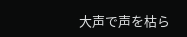大声で声を枯ら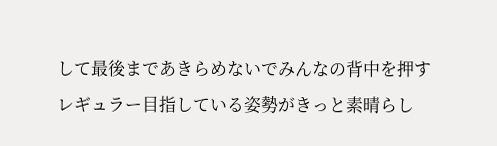して最後まであきらめないでみんなの背中を押す
レギュラー目指している姿勢がきっと素晴らし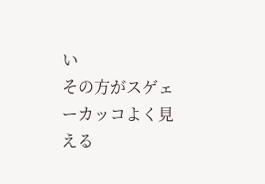い
その方がスゲェーカッコよく見える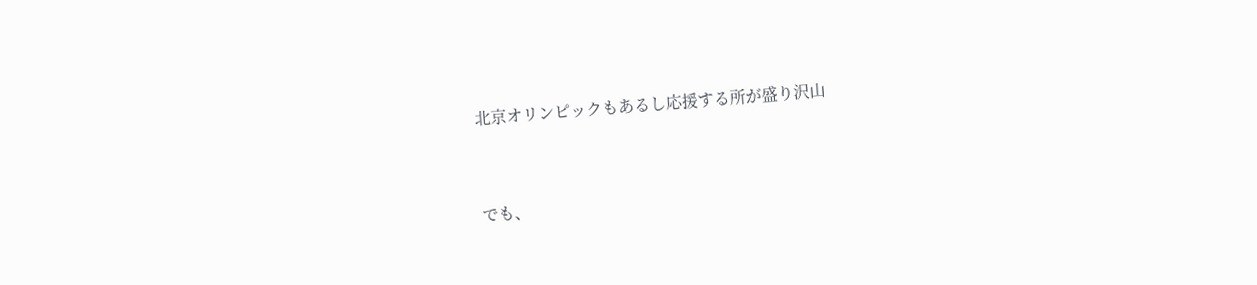北京オリンピックもあるし応援する所が盛り沢山


でも、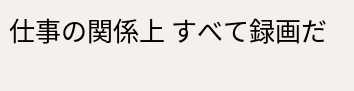仕事の関係上 すべて録画だ